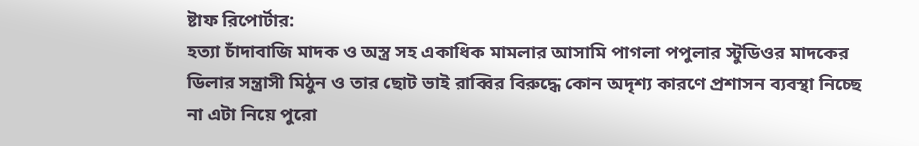ষ্টাফ রিপোর্টার:
হত্যা চাঁদাবাজি মাদক ও অস্ত্র সহ একাধিক মামলার আসামি পাগলা পপুলার স্টুডিওর মাদকের ডিলার সন্ত্রাসী মিঠুন ও তার ছোট ভাই রাব্বির বিরুদ্ধে কোন অদৃশ্য কারণে প্রশাসন ব্যবস্থা নিচ্ছে না এটা নিয়ে পুরো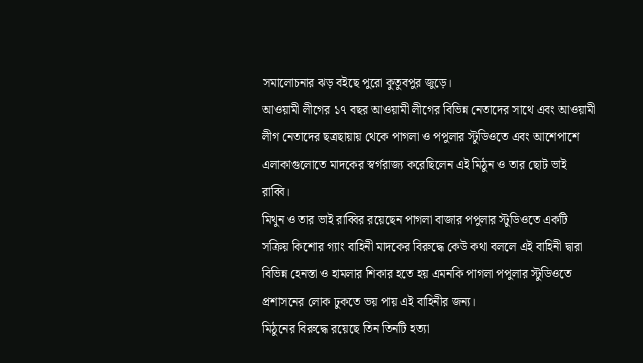সমালোচনার ঝড় বইছে পুরো কুতুবপুর জুড়ে।
আওয়ামী লীগের ১৭ বছর আওয়ামী লীগের বিভিন্ন নেতাদের সাথে এবং আওয়ামী লীগ নেতাদের ছত্রছায়ায় থেকে পাগলা ও পপুলার স্টুডিওতে এবং আশেপাশে এলাকাগুলোতে মাদকের স্বর্গরাজ্য করেছিলেন এই মিঠুন ও তার ছোট ভাই রাব্বি।
মিথুন ও তার ভাই রাব্বির রয়েছেন পাগলা বাজার পপুলার স্টুডিওতে একটি সক্রিয় কিশোর গ্যাং বাহিনী মাদকের বিরুদ্ধে কেউ কথা বললে এই বাহিনী দ্বারা বিভিন্ন হেনস্তা ও হামলার শিকার হতে হয় এমনকি পাগলা পপুলার স্টুডিওতে প্রশাসনের লোক ঢুকতে ভয় পায় এই বাহিনীর জন্য।
মিঠুনের বিরুদ্ধে রয়েছে তিন তিনটি হত্যা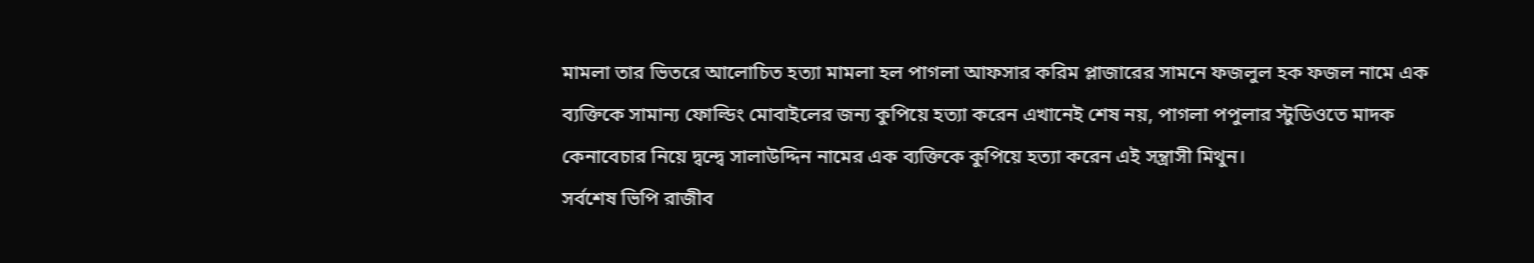মামলা তার ভিতরে আলোচিত হত্যা মামলা হল পাগলা আফসার করিম প্লাজারের সামনে ফজলুল হক ফজল নামে এক ব্যক্তিকে সামান্য ফোল্ডিং মোবাইলের জন্য কুপিয়ে হত্যা করেন এখানেই শেষ নয়, পাগলা পপুলার স্টুডিওতে মাদক কেনাবেচার নিয়ে দ্বন্দ্বে সালাউদ্দিন নামের এক ব্যক্তিকে কুপিয়ে হত্যা করেন এই সন্ত্রাসী মিথুন।
সর্বশেষ ভিপি রাজীব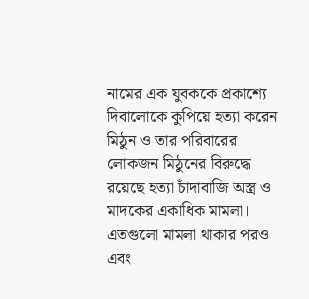নামের এক যুবককে প্রকাশ্যে দিবালোকে কুপিয়ে হত্যা করেন মিঠুন ও তার পরিবারের লোকজন মিঠুনের বিরুদ্ধে রয়েছে হত্যা চাঁদাবাজি অস্ত্র ও মাদকের একাধিক মামলা।
এতগুলো মামলা থাকার পরও এবং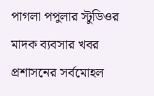পাগলা পপুলার স্টুডিওর মাদক ব্যবসার খবর প্রশাসনের সর্বমোহল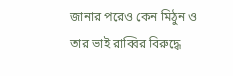জানার পরেও কেন মিঠুন ও তার ভাই রাব্বির বিরুদ্ধে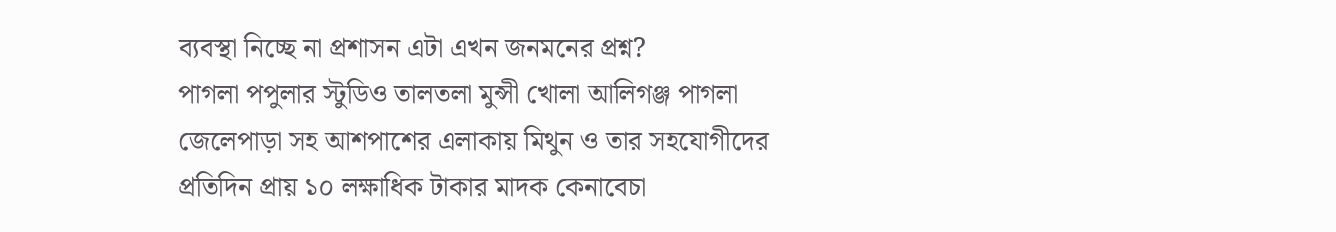ব্যবস্থা নিচ্ছে না প্রশাসন এটা এখন জনমনের প্রশ্ন?
পাগলা পপুলার স্টুডিও তালতলা মুন্সী খোলা আলিগঞ্জ পাগলা জেলেপাড়া সহ আশপাশের এলাকায় মিথুন ও তার সহযোগীদের প্রতিদিন প্রায় ১০ লক্ষাধিক টাকার মাদক কেনাবেচা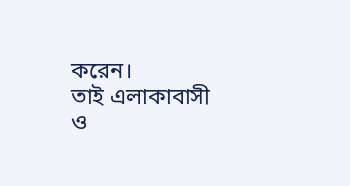করেন।
তাই এলাকাবাসী ও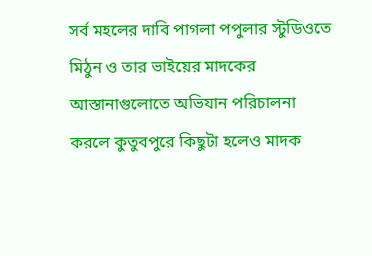সর্ব মহলের দাবি পাগলা পপুলার স্টুডিওতে মিঠুন ও তার ভাইয়ের মাদকের আস্তানাগুলোতে অভিযান পরিচালনা করলে কুতুবপুরে কিছুটা হলেও মাদক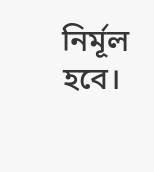নির্মূল হবে।